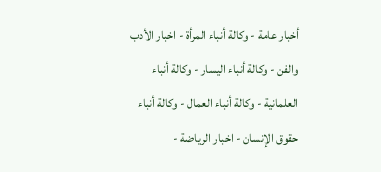أخبار عامة - وكالة أنباء المرأة - اخبار الأدب والفن - وكالة أنباء اليسار - وكالة أنباء العلمانية - وكالة أنباء العمال - وكالة أنباء حقوق الإنسان - اخبار الرياضة -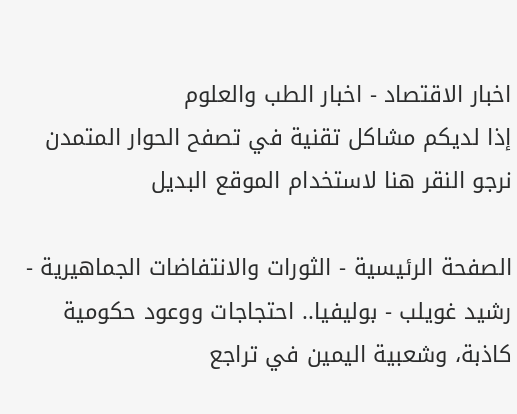اخبار الاقتصاد - اخبار الطب والعلوم
إذا لديكم مشاكل تقنية في تصفح الحوار المتمدن نرجو النقر هنا لاستخدام الموقع البديل

الصفحة الرئيسية - الثورات والانتفاضات الجماهيرية - رشيد غويلب - بوليفيا.. احتجاجات ووعود حكومية كاذبة، وشعبية اليمين في تراجع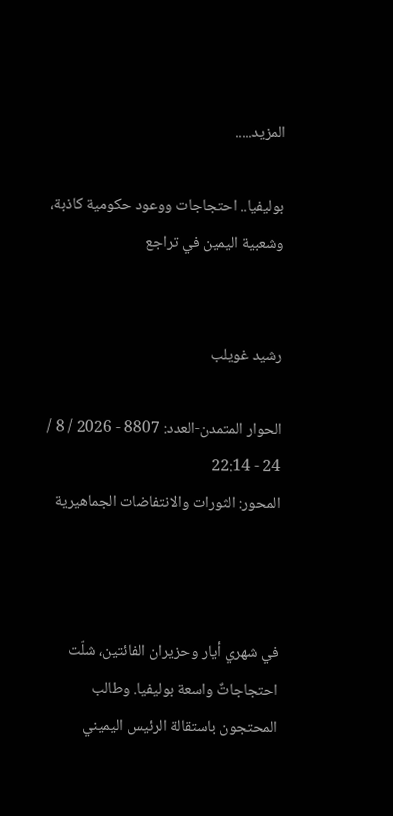المزيد.....

بوليفيا.. احتجاجات ووعود حكومية كاذبة، وشعبية اليمين في تراجع


رشيد غويلب

الحوار المتمدن-العدد: 8807 - 2026 / 8 / 24 - 22:14
المحور: الثورات والانتفاضات الجماهيرية



في شهري أيار وحزيران الفائتين، شلّت احتجاجاتٌ واسعة بوليفيا. وطالب المحتجون باستقالة الرئيس اليميني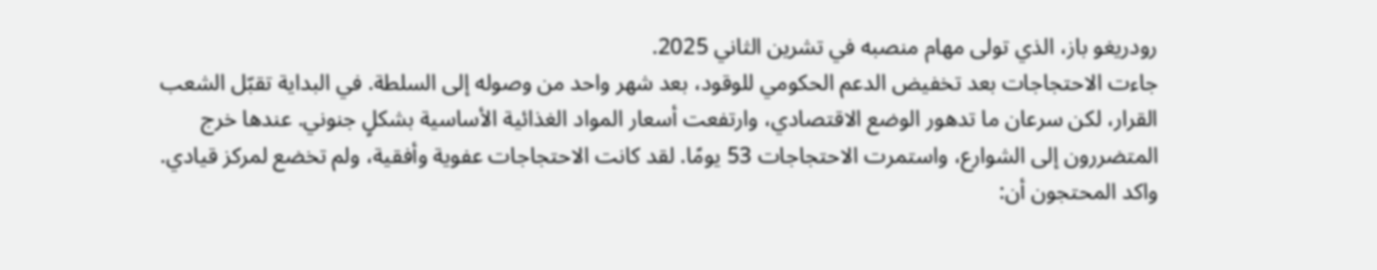رودريغو باز، الذي تولى مهام منصبه في تشرين الثاني 2025.
جاءت الاحتجاجات بعد تخفيض الدعم الحكومي للوقود، بعد شهر واحد من وصوله إلى السلطة. في البداية تقبّل الشعب القرار، لكن سرعان ما تدهور الوضع الاقتصادي، وارتفعت أسعار المواد الغذائية الأساسية بشكلٍ جنوني. عندها خرج المتضررون إلى الشوارع، واستمرت الاحتجاجات 53 يومًا. لقد كانت الاحتجاجات عفوية وأفقية، ولم تخضع لمركز قيادي. واكد المحتجون أن: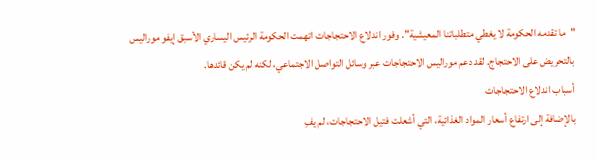"ما تقدمه الحكومة لا يغطي متطلباتنا المعيشية". وفور اندلاع الاحتجاجات اتهمت الحكومة الرئيس اليساري الأسبق إيفو موراليس بالتحريض على الاحتجاج. لقد دعم موراليس الاحتجاجات عبر وسائل التواصل الاجتماعي، لكنه لم يكن قائدها.
أسباب اندلاع الاحتجاجات
بالإضافة إلى ارتفاع أسعار المواد الغذائية، التي أشعلت فتيل الاحتجاجات، لم يفِ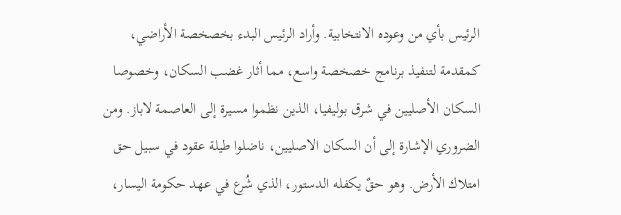الرئيس بأي من وعوده الانتخابية. وأراد الرئيس البدء بخصخصة الأراضي، كمقدمة لتنفيذ برنامج خصخصة واسع، مما أثار غضب السكان، وخصوصا السكان الأصليين في شرق بوليفيا، الذين نظموا مسيرة إلى العاصمة لاباز. ومن الضروري الإشارة إلى أن السكان الاصليين، ناضلوا طيلة عقود في سبيل حق امتلاك الأرض. وهو حقٌ يكفله الدستور، الذي شُرع في عهد حكومة اليسار،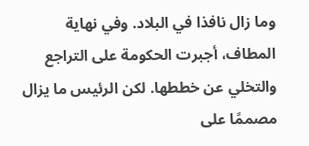وما زال نافذا في البلاد. وفي نهاية المطاف، أجبرت الحكومة على التراجع والتخلي عن خططها. لكن الرئيس ما يزال مصممًا على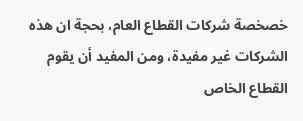خصخصة شركات القطاع العام، بحجة ان هذه الشركات غير مفيدة، ومن المفيد أن يقوم القطاع الخاص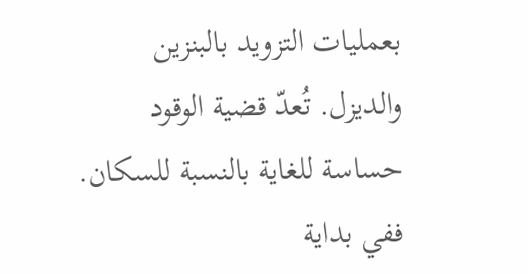بعمليات التزويد بالبنزين والديزل. تُعدّ قضية الوقود حساسة للغاية بالنسبة للسكان. ففي بداية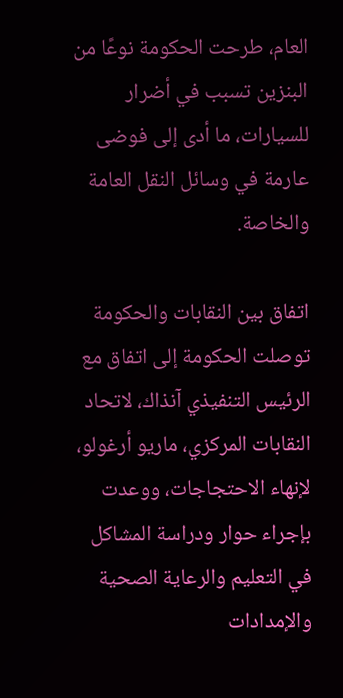العام، طرحت الحكومة نوعًا من البنزين تسبب في أضرار للسيارات، ما أدى إلى فوضى عارمة في وسائل النقل العامة والخاصة.

اتفاق بين النقابات والحكومة
توصلت الحكومة إلى اتفاق مع الرئيس التنفيذي آنذاك، لاتحاد النقابات المركزي، ماريو أرغولو، لإنهاء الاحتجاجات، ووعدت بإجراء حوار ودراسة المشاكل في التعليم والرعاية الصحية والإمدادات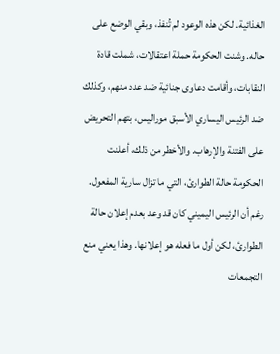الغذائية. لكن هذه الوعود لم تُنفذ، وبقي الوضع على حاله. وشنت الحكومة حملة اعتقالات، شملت قادة النقابات، وأقامت دعاوى جنائية ضد عدد منهم، وكذلك ضد الرئيس اليساري الأسبق موراليس، بتهم التحريض على الفتنة والإرهاب. والأخطر من ذلك، أعلنت الحكومة حالة الطوارئ، التي ما تزال سارية المفعول.
رغم أن الرئيس اليميني كان قد وعد بعدم إعلان حالة الطوارئ، لكن أول ما فعله هو إعلانها. وهذا يعني منع التجمعات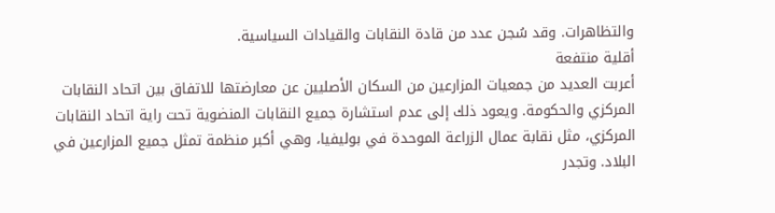والتظاهرات. وقد سُجن عدد من قادة النقابات والقيادات السياسية.
أقلية منتفعة
أعربت العديد من جمعيات المزارعين من السكان الأصليين عن معارضتها للاتفاق بين اتحاد النقابات المركزي والحكومة. ويعود ذلك إلى عدم استشارة جميع النقابات المنضوية تحت راية اتحاد النقابات المركزي، مثل نقابة عمال الزراعة الموحدة في بوليفيا، وهي أكبر منظمة تمثل جميع المزارعين في البلاد. وتجدر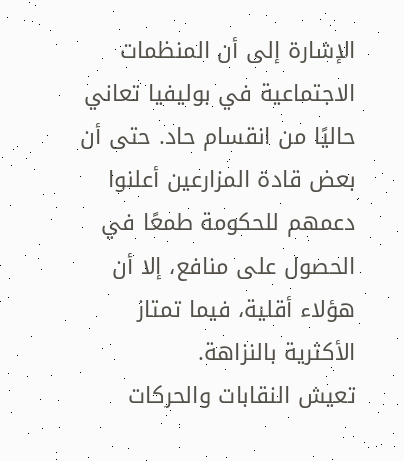الإشارة إلى أن المنظمات الاجتماعية في بوليفيا تعاني حاليًا من انقسام حاد. حتى أن بعض قادة المزارعين أعلنوا دعمهم للحكومة طمعًا في الحصول على منافع، إلا أن هؤلاء أقلية، فيما تمتاز الأكثرية بالنزاهة.
تعيش النقابات والحركات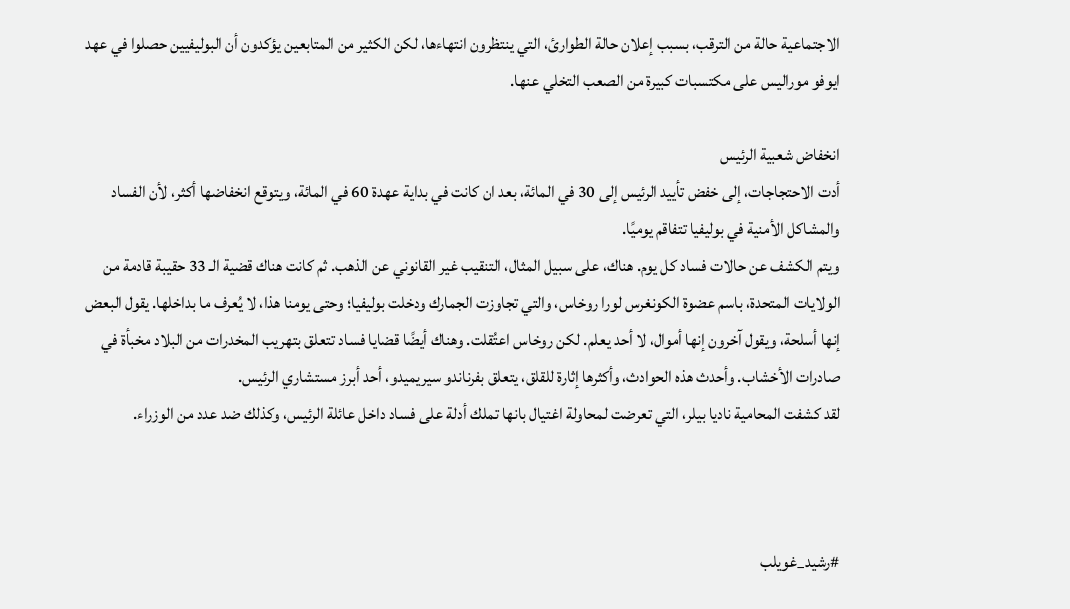الاجتماعية حالة من الترقب، بسبب إعلان حالة الطوارئ، التي ينتظرون انتهاءها، لكن الكثير من المتابعين يؤكدون أن البوليفيين حصلوا في عهد ايوفو موراليس على مكتسبات كبيرة من الصعب التخلي عنها.

انخفاض شعبية الرئيس
أدت الاحتجاجات، إلى خفض تأييد الرئيس إلى 30 في المائة، بعد ان كانت في بداية عهدة 60 في المائة، ويتوقع انخفاضها أكثر، لأن الفساد والمشاكل الأمنية في بوليفيا تتفاقم يوميًا.
ويتم الكشف عن حالات فساد كل يوم. هناك، على سبيل المثال، التنقيب غير القانوني عن الذهب. ثم كانت هناك قضية الـ 33 حقيبة قادمة من الولايات المتحدة، باسم عضوة الكونغرس لورا روخاس، والتي تجاوزت الجمارك ودخلت بوليفيا؛ وحتى يومنا هذا، لا يُعرف ما بداخلها. يقول البعض إنها أسلحة، ويقول آخرون إنها أموال، لا أحد يعلم. لكن روخاس اعتُقلت. وهناك أيضًا قضايا فساد تتعلق بتهريب المخدرات من البلاد مخبأة في صادرات الأخشاب. وأحدث هذه الحوادث، وأكثرها إثارة للقلق، يتعلق بفرناندو سيريميدو، أحد أبرز مستشاري الرئيس.
لقد كشفت المحامية ناديا بيلر، التي تعرضت لمحاولة اغتيال بانها تملك أدلة على فساد داخل عائلة الرئيس، وكذلك ضد عدد من الوزراء.



#رشيد_غويلب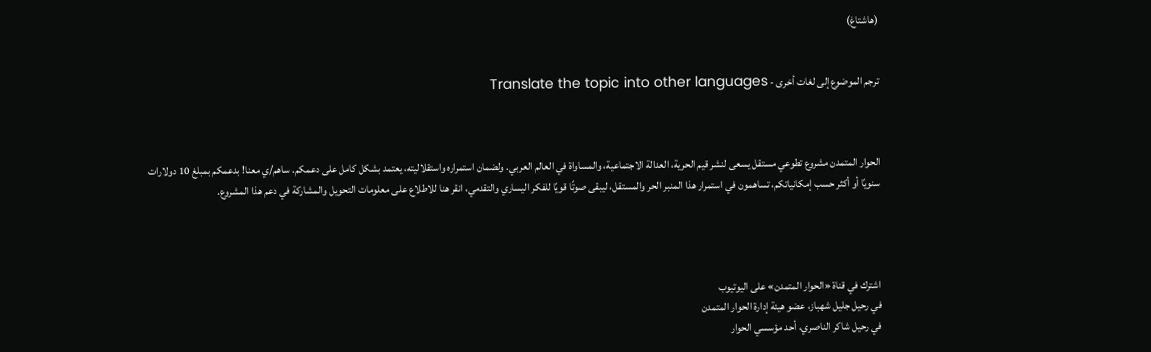(هاشتاغ)


ترجم الموضوع إلى لغات أخرى - Translate the topic into other languages



الحوار المتمدن مشروع تطوعي مستقل يسعى لنشر قيم الحرية، العدالة الاجتماعية، والمساواة في العالم العربي. ولضمان استمراره واستقلاليته، يعتمد بشكل كامل على دعمكم. ساهم/ي معنا! بدعمكم بمبلغ 10 دولارات سنويًا أو أكثر حسب إمكانياتكم، تساهمون في استمرار هذا المنبر الحر والمستقل، ليبقى صوتًا قويًا للفكر اليساري والتقدمي، انقر هنا للاطلاع على معلومات التحويل والمشاركة في دعم هذا المشروع.




اشترك في قناة «الحوار المتمدن» على اليوتيوب
في رحيل جليل شهباز، عضو هيئة إدارة الحوار المتمدن
في رحيل شاكر الناصري، أحد مؤسسي الحوار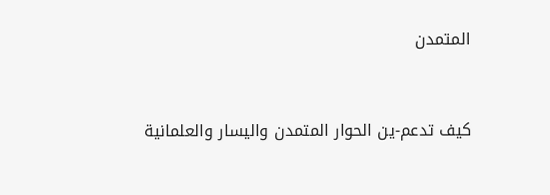المتمدن


كيف تدعم-ين الحوار المتمدن واليسار والعلمانية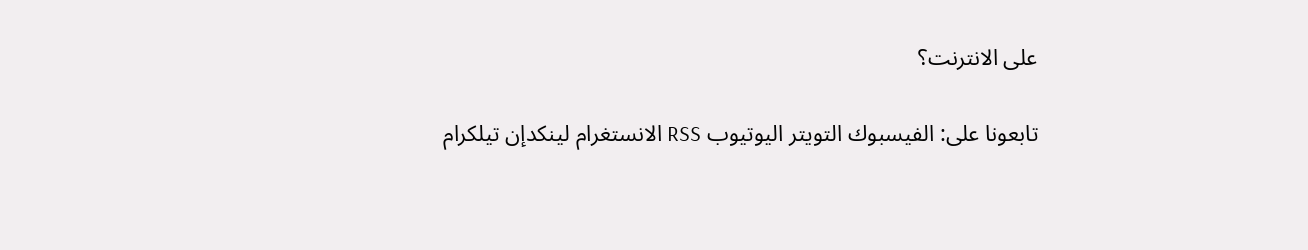على الانترنت؟

تابعونا على: الفيسبوك التويتر اليوتيوب RSS الانستغرام لينكدإن تيلكرام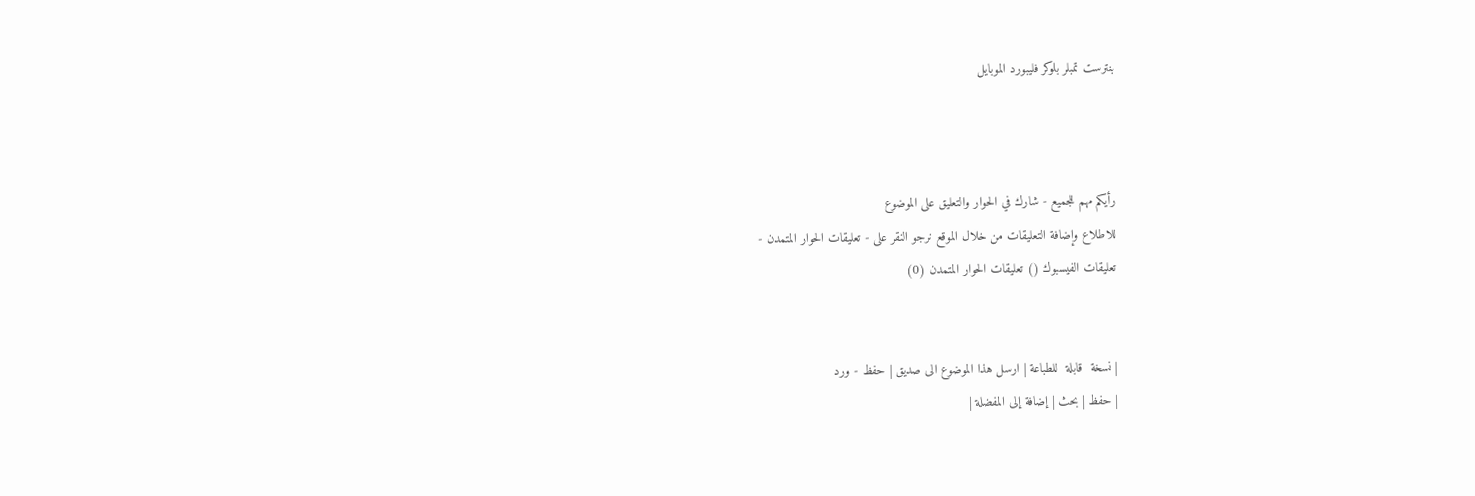بنترست تمبلر بلوكر فليبورد الموبايل



رأيكم مهم للجميع - شارك في الحوار والتعليق على الموضوع
للاطلاع وإضافة التعليقات من خلال الموقع نرجو النقر على - تعليقات الحوار المتمدن -
تعليقات الفيسبوك () تعليقات الحوار المتمدن (0)


| نسخة  قابلة  للطباعة | ارسل هذا الموضوع الى صديق | حفظ - ورد
| حفظ | بحث | إضافة إلى المفضلة |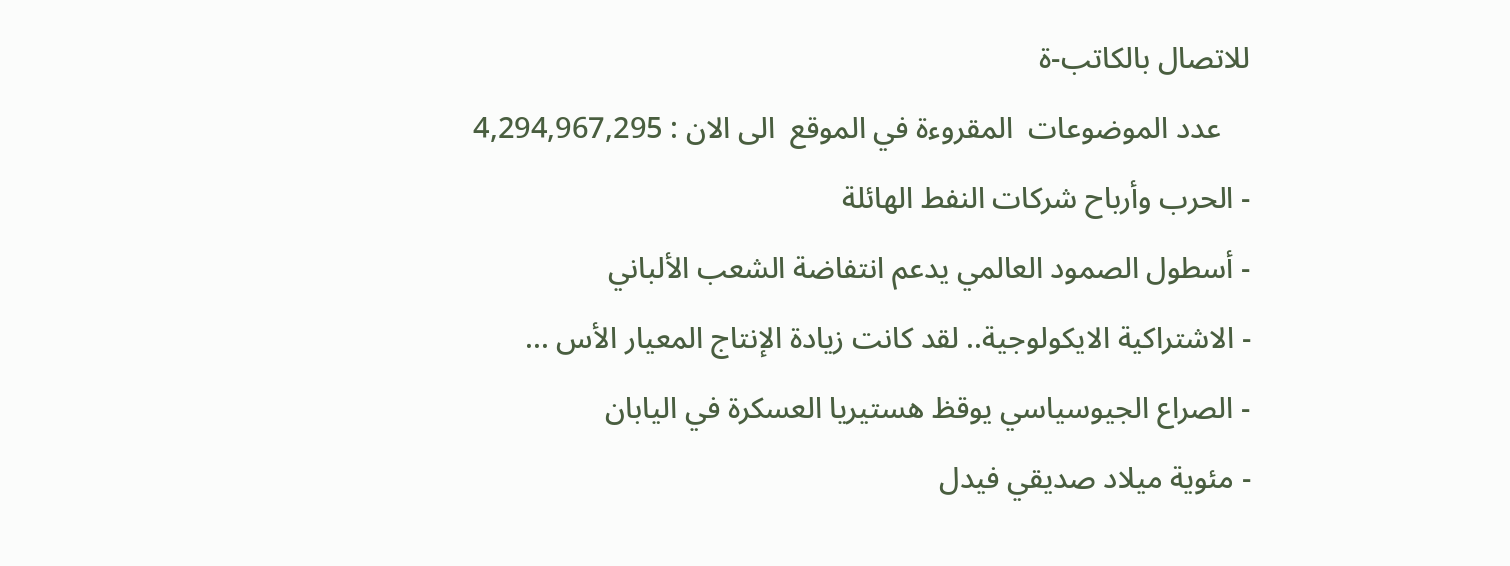للاتصال بالكاتب-ة
    عدد الموضوعات  المقروءة في الموقع  الى الان : 4,294,967,295
- الحرب وأرباح شركات النفط الهائلة
- أسطول الصمود العالمي يدعم انتفاضة الشعب الألباني
- الاشتراكية الايكولوجية.. لقد كانت زيادة الإنتاج المعيار الأس ...
- الصراع الجيوسياسي يوقظ هستيريا العسكرة في اليابان
- مئوية ميلاد صديقي فيدل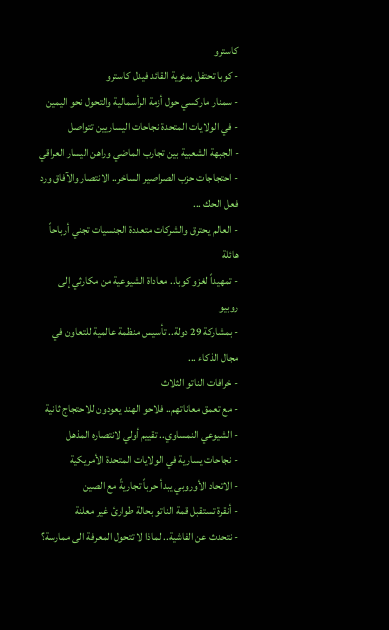كاسترو
- كوبا تحتفل بمئوية القائد فيدل كاسترو
- سمنار ماركسي حول أزمة الرأسمالية والتحول نحو اليمين
- في الولايات المتحدة نجاحات اليساريين تتواصل
- الجبهة الشعبية بين تجارب الماضي وراهن اليسار العراقي
- احتجاجات حزب الصراصير الساخر.. الانتصار والآفاق ورد فعل الحك ...
- العالم يحترق والشركات متعددة الجنسيات تجني أرباحاً هائلة
- تمهيداً لغزو كوبا.. معاداة الشيوعية من مكارثي إلى روبيو
- بمشاركة 29 دولة.. تأسيس منظمة عالمية للتعاون في مجال الذكاء ...
- خرافات الناتو الثلاث
- مع تعمق معاناتهم.. فلاحو الهند يعودون للاحتجاج ثانية
- الشيوعي النمساوي.. تقييم أولي لانتصاره المذهل
- نجاحات يسارية في الولايات المتحدة الأمريكية
- الاتحاد الأوروبي يبدأ حرباً تجاريةً مع الصين
- أنقرة تستقبل قمة الناتو بحالة طوارئ غير معلنة
- نتحدث عن الفاشية.. لماذا لا تتحول المعرفة الى ممارسة؟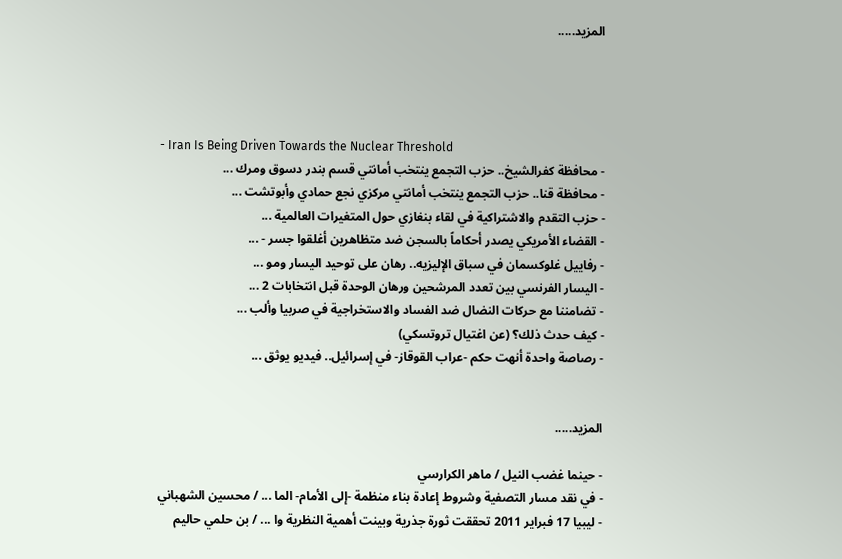المزيد.....




- Iran Is Being Driven Towards the Nuclear Threshold
- محافظة كفرالشيخ.. حزب التجمع ينتخب أمانتي قسم بندر دسوق ومرك ...
- محافظة قنا.. حزب التجمع ينتخب أمانتي مركزي نجع حمادي وأبوتشت ...
- حزب التقدم والاشتراكية في لقاء بنغازي حول المتغيرات العالمية ...
- القضاء الأمريكي يصدر أحكاماً بالسجن ضد متظاهرين أغلقوا جسر - ...
- رفاييل غلوكسمان في سباق الإليزيه.. رهان على توحيد اليسار ومو ...
- اليسار الفرنسي بين تعدد المرشحين ورهان الوحدة قبل انتخابات 2 ...
- تضامننا مع حركات النضال ضد الفساد والاستخراجية في صربيا وألب ...
- كيف حدث ذلك؟ (عن اغتيال تروتسكي)
- رصاصة واحدة أنهت حكم -عراب القوقاز- في إسرائيل.. فيديو يوثق ...


المزيد.....

- حينما غضب النيل / ماهر الكرارسي
- في نقد مسار التصفية وشروط إعادة بناء منظمة -إلى الأمام- الما ... / محسين الشهباني
- ليبيا 17 فبراير 2011 تحققت ثورة جذرية وبينت أهمية النظرية وا ... / بن حلمي حاليم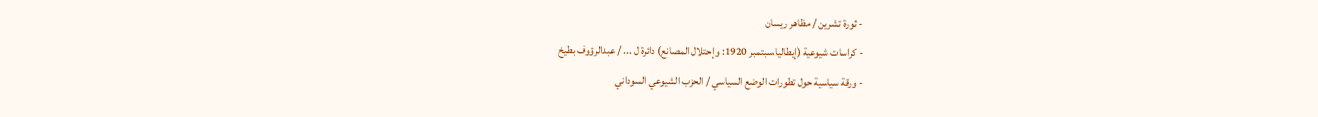- ثورة تشرين / مظاهر ريسان
- كراسات شيوعية (إيطاليا،سبتمبر 1920: وإحتلال المصانع) دائرة ل ... / عبدالرؤوف بطيخ
- ورقة سياسية حول تطورات الوضع السياسي / الحزب الشيوعي السوداني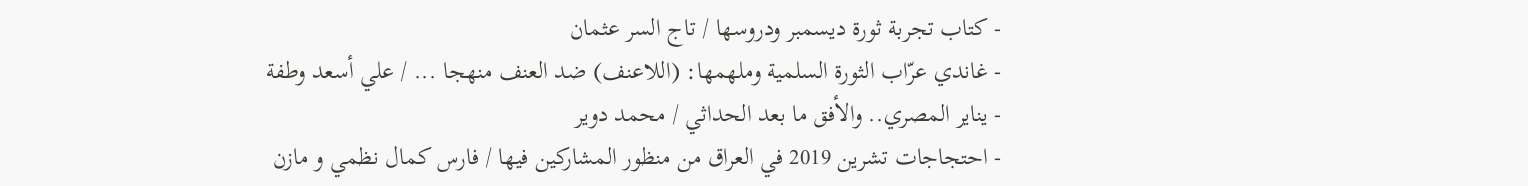- كتاب تجربة ثورة ديسمبر ودروسها / تاج السر عثمان
- غاندي عرّاب الثورة السلمية وملهمها: (اللاعنف) ضد العنف منهجا ... / علي أسعد وطفة
- يناير المصري.. والأفق ما بعد الحداثي / محمد دوير
- احتجاجات تشرين 2019 في العراق من منظور المشاركين فيها / فارس كمال نظمي و مازن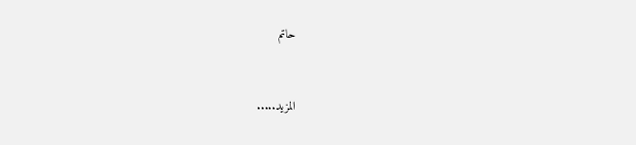حاتم


المزيد.....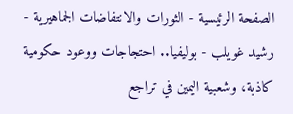الصفحة الرئيسية - الثورات والانتفاضات الجماهيرية - رشيد غويلب - بوليفيا.. احتجاجات ووعود حكومية كاذبة، وشعبية اليمين في تراجع